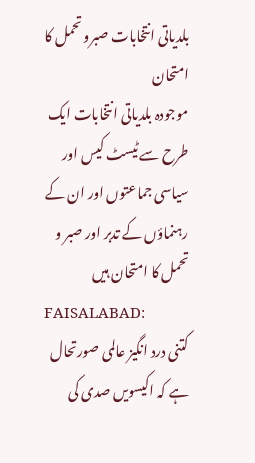بلدیاتی انتخابات صبرو تحمل کا امتحان
موجودہ بلدیاتی انتخابات ایک طرح سے ٹیسٹ کیس اور سیاسی جماعتوں اور ان کے رہنماؤں کے تدبر اور صبر و تحمل کا امتحان ہیں
FAISALABAD:
کتنی درد انگیز عالمی صورتحال ہے کہ اکیسویں صدی کی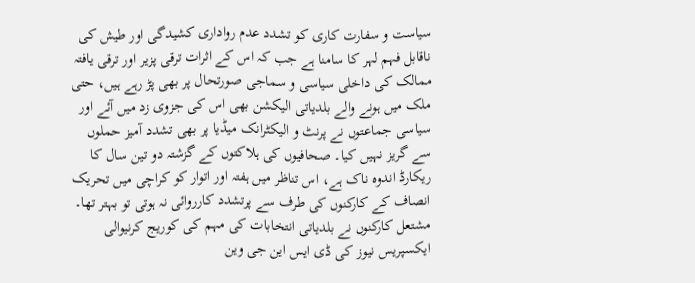سیاست و سفارت کاری کو تشدد عدم رواداری کشیدگی اور طیش کی ناقابل فہم لہر کا سامنا ہے جب کہ اس کے اثرات ترقی پزیر اور ترقی یافتہ ممالک کی داخلی سیاسی و سماجی صورتحال پر بھی پڑ رہے ہیں، حتی ملک میں ہونے والے بلدیاتی الیکشن بھی اس کی جزوی زد میں آئے اور سیاسی جماعتوں نے پرنٹ و الیکٹرانک میڈیا پر بھی تشدد آمیز حملوں سے گریز نہیں کیا۔ صحافیوں کی ہلاکتوں کے گزشتہ دو تین سال کا ریکارڈ اندوہ ناک ہے، اس تناظر میں ہفتہ اور اتوار کو کراچی میں تحریک انصاف کے کارکنوں کی طرف سے پرتشدد کارروائی نہ ہوتی تو بہتر تھا۔
مشتعل کارکنوں نے بلدیاتی انتخابات کی مہم کی کوریج کرنیوالی ایکسپریس نیوز کی ڈی ایس این جی وین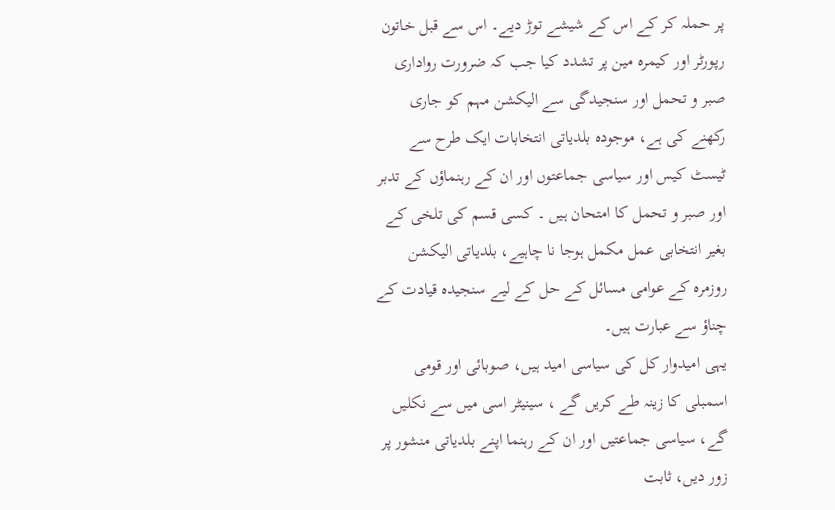پر حملہ کر کے اس کے شیشے توڑ دیے۔ اس سے قبل خاتون رپورٹر اور کیمرہ مین پر تشدد کیا جب کہ ضرورت رواداری صبر و تحمل اور سنجیدگی سے الیکشن مہم کو جاری رکھنے کی ہے، موجودہ بلدیاتی انتخابات ایک طرح سے ٹیسٹ کیس اور سیاسی جماعتوں اور ان کے رہنماؤں کے تدبر اور صبر و تحمل کا امتحان ہیں ۔ کسی قسم کی تلخی کے بغیر انتخابی عمل مکمل ہوجا نا چاہیے، بلدیاتی الیکشن روزمرہ کے عوامی مسائل کے حل کے لیے سنجیدہ قیادت کے چناؤ سے عبارت ہیں۔
یہی امیدوار کل کی سیاسی امید ہیں، صوبائی اور قومی اسمبلی کا زینہ طے کریں گے ، سینیٹر اسی میں سے نکلیں گے، سیاسی جماعتیں اور ان کے رہنما اپنے بلدیاتی منشور پر زور دیں، ثابت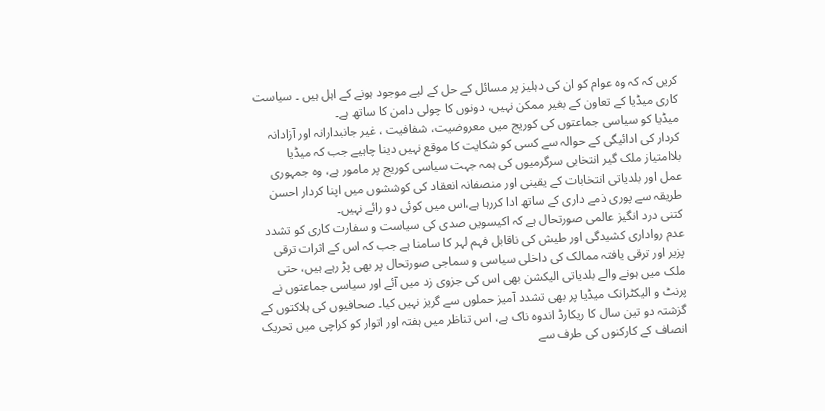کریں کہ کہ وہ عوام کو ان کی دہلیز پر مسائل کے حل کے لیے موجود ہونے کے اہل ہیں ۔ سیاست کاری میڈیا کے تعاون کے بغیر ممکن نہیں، دونوں کا چولی دامن کا ساتھ ہے۔
میڈیا کو سیاسی جماعتوں کی کوریج میں معروضیت، شفافیت ، غیر جانبدارانہ اور آزادانہ کردار کی ادائیگی کے حوالہ سے کسی کو شکایت کا موقع نہیں دینا چاہیے جب کہ میڈیا بلاامتیاز ملک گیر انتخابی سرگرمیوں کی ہمہ جہت سیاسی کوریج پر مامور ہے، وہ جمہوری عمل اور بلدیاتی انتخابات کے یقینی اور منصفانہ انعقاد کی کوششوں میں اپنا کردار احسن طریقہ سے پوری ذمے داری کے ساتھ ادا کررہا ہے،اس میں کوئی دو رائے نہیں۔
کتنی درد انگیز عالمی صورتحال ہے کہ اکیسویں صدی کی سیاست و سفارت کاری کو تشدد عدم رواداری کشیدگی اور طیش کی ناقابل فہم لہر کا سامنا ہے جب کہ اس کے اثرات ترقی پزیر اور ترقی یافتہ ممالک کی داخلی سیاسی و سماجی صورتحال پر بھی پڑ رہے ہیں، حتی ملک میں ہونے والے بلدیاتی الیکشن بھی اس کی جزوی زد میں آئے اور سیاسی جماعتوں نے پرنٹ و الیکٹرانک میڈیا پر بھی تشدد آمیز حملوں سے گریز نہیں کیا۔ صحافیوں کی ہلاکتوں کے گزشتہ دو تین سال کا ریکارڈ اندوہ ناک ہے، اس تناظر میں ہفتہ اور اتوار کو کراچی میں تحریک انصاف کے کارکنوں کی طرف سے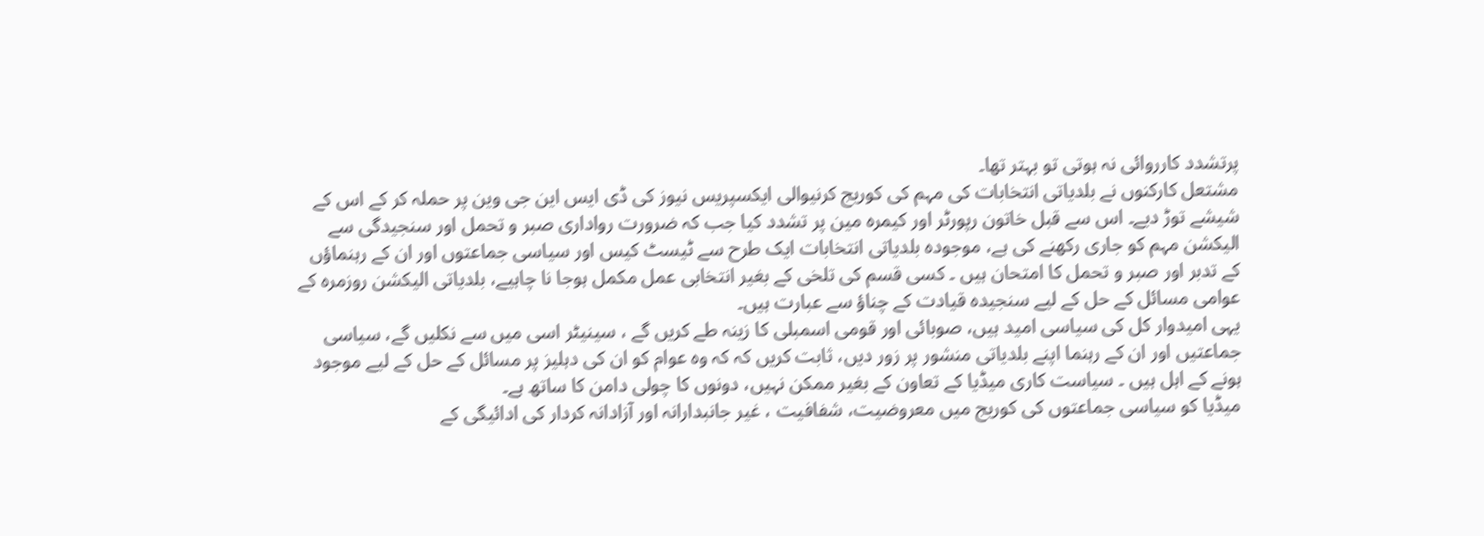پرتشدد کارروائی نہ ہوتی تو بہتر تھا۔
مشتعل کارکنوں نے بلدیاتی انتخابات کی مہم کی کوریج کرنیوالی ایکسپریس نیوز کی ڈی ایس این جی وین پر حملہ کر کے اس کے شیشے توڑ دیے۔ اس سے قبل خاتون رپورٹر اور کیمرہ مین پر تشدد کیا جب کہ ضرورت رواداری صبر و تحمل اور سنجیدگی سے الیکشن مہم کو جاری رکھنے کی ہے، موجودہ بلدیاتی انتخابات ایک طرح سے ٹیسٹ کیس اور سیاسی جماعتوں اور ان کے رہنماؤں کے تدبر اور صبر و تحمل کا امتحان ہیں ۔ کسی قسم کی تلخی کے بغیر انتخابی عمل مکمل ہوجا نا چاہیے، بلدیاتی الیکشن روزمرہ کے عوامی مسائل کے حل کے لیے سنجیدہ قیادت کے چناؤ سے عبارت ہیں۔
یہی امیدوار کل کی سیاسی امید ہیں، صوبائی اور قومی اسمبلی کا زینہ طے کریں گے ، سینیٹر اسی میں سے نکلیں گے، سیاسی جماعتیں اور ان کے رہنما اپنے بلدیاتی منشور پر زور دیں، ثابت کریں کہ کہ وہ عوام کو ان کی دہلیز پر مسائل کے حل کے لیے موجود ہونے کے اہل ہیں ۔ سیاست کاری میڈیا کے تعاون کے بغیر ممکن نہیں، دونوں کا چولی دامن کا ساتھ ہے۔
میڈیا کو سیاسی جماعتوں کی کوریج میں معروضیت، شفافیت ، غیر جانبدارانہ اور آزادانہ کردار کی ادائیگی کے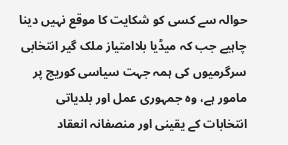حوالہ سے کسی کو شکایت کا موقع نہیں دینا چاہیے جب کہ میڈیا بلاامتیاز ملک گیر انتخابی سرگرمیوں کی ہمہ جہت سیاسی کوریج پر مامور ہے، وہ جمہوری عمل اور بلدیاتی انتخابات کے یقینی اور منصفانہ انعقاد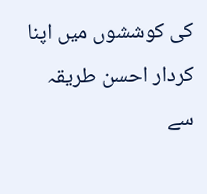کی کوششوں میں اپنا کردار احسن طریقہ سے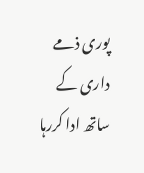پوری ذمے داری کے ساتھ ادا کررہا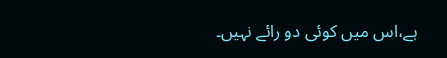ہے،اس میں کوئی دو رائے نہیں۔